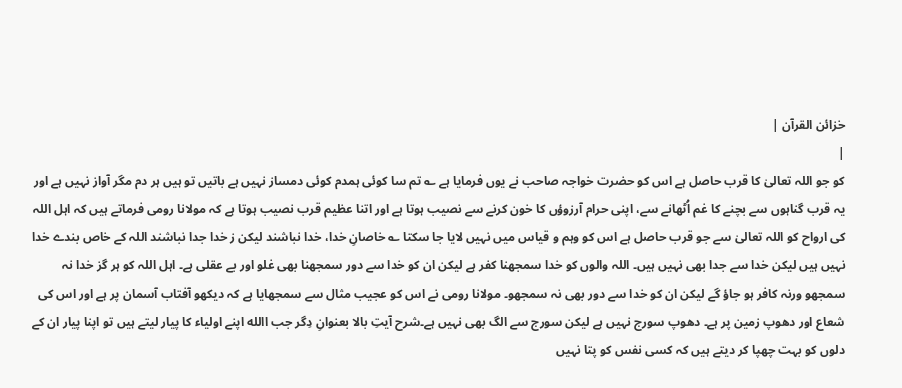خزائن القرآن |
|
کو جو اللہ تعالیٰ کا قرب حاصل ہے اس کو حضرت خواجہ صاحب نے یوں فرمایا ہے ؎ تم سا کوئی ہمدم کوئی دمساز نہیں ہے باتیں تو ہیں ہر دم مگر آواز نہیں ہے اور یہ قرب گناہوں سے بچنے کا غم اُٹھانے سے، اپنی حرام آرزوؤں کا خون کرنے سے نصیب ہوتا ہے اور اتنا عظیم قرب نصیب ہوتا ہے کہ مولانا رومی فرماتے ہیں کہ اہل اللہ کی ارواح کو اللہ تعالیٰ سے جو قرب حاصل ہے اس کو وہم و قیاس میں نہیں لایا جا سکتا ؎ خاصانِ خدا، خدا نباشند لیکن ز خدا جدا نباشند اللہ کے خاص بندے خدا نہیں ہیں لیکن خدا سے جدا بھی نہیں ہیں۔ اللہ والوں کو خدا سمجھنا کفر ہے لیکن ان کو خدا سے دور سمجھنا بھی غلو اور بے عقلی ہے۔ اہل اللہ کو ہر گز خدا نہ سمجھو ورنہ کافر ہو جاؤ گے لیکن ان کو خدا سے دور بھی نہ سمجھو۔ مولانا رومی نے اس کو عجیب مثال سے سمجھایا ہے کہ دیکھو آفتاب آسمان پر ہے اور اس کی شعاع اور دھوپ زمین پر ہے۔ دھوپ سورج نہیں ہے لیکن سورج سے الگ بھی نہیں ہے۔شرح آیتِ بالا بعنوانِ دِگر جب االله اپنے اولیاء کا پیار لیتے ہیں تو اپنا پیار ان کے دلوں کو بہت چھپا کر دیتے ہیں کہ کسی نفس کو پتا نہیں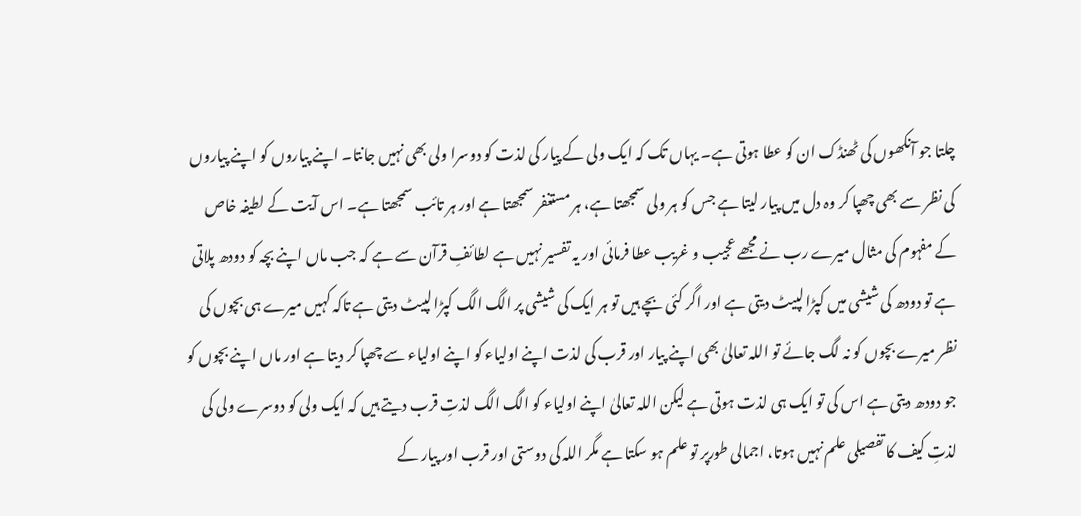چلتا جو آنکھوں کی ٹھنڈک ان کو عطا ہوتی ہے۔ یہاں تک کہ ایک ولی کے پیار کی لذت کو دوسرا ولی بھی نہیں جانتا۔ اپنے پیاروں کو اپنے پیاروں کی نظر سے بھی چھپا کر وہ دل میں پیار لیتا ہے جس کو ہر ولی سمجھتا ہے، ہر مستغفر سمجھتا ہے اور ہر تائب سمجھتا ہے۔ اس آیت کے لطیفہ خاص کے مفہوم کی مثال میرے رب نے مجھے عجیب و غریب عطا فرمائی اور یہ تفسیر نہیں ہے لطائفِ قرآن سے ہے کہ جب ماں اپنے بچہ کو دودھ پلاتی ہے تو دودھ کی شیشی میں کپڑا لپیٹ دیتی ہے اور اگر کئی بچے ہیں تو ہر ایک کی شیشی پر الگ الگ کپڑا لپیٹ دیتی ہے تاکہ کہیں میرے ہی بچوں کی نظر میرے بچوں کو نہ لگ جائے تو اللہ تعالیٰ بھی اپنے پیار اور قرب کی لذت اپنے اولیاء کو اپنے اولیاء سے چھپا کر دیتا ہے اور ماں اپنے بچوں کو جو دودھ دیتی ہے اس کی تو ایک ہی لذت ہوتی ہے لیکن اللہ تعالیٰ اپنے اولیاء کو الگ الگ لذتِ قرب دیتے ہیں کہ ایک ولی کو دوسرے ولی کی لذتِ کیف کا تفصیلی علم نہیں ہوتا، اجمالی طورپر تو علم ہو سکتا ہے مگر اللہ کی دوستی اور قرب اور پیار کے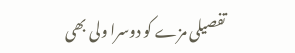تفصیلی مزے کو دوسرا ولی بھی